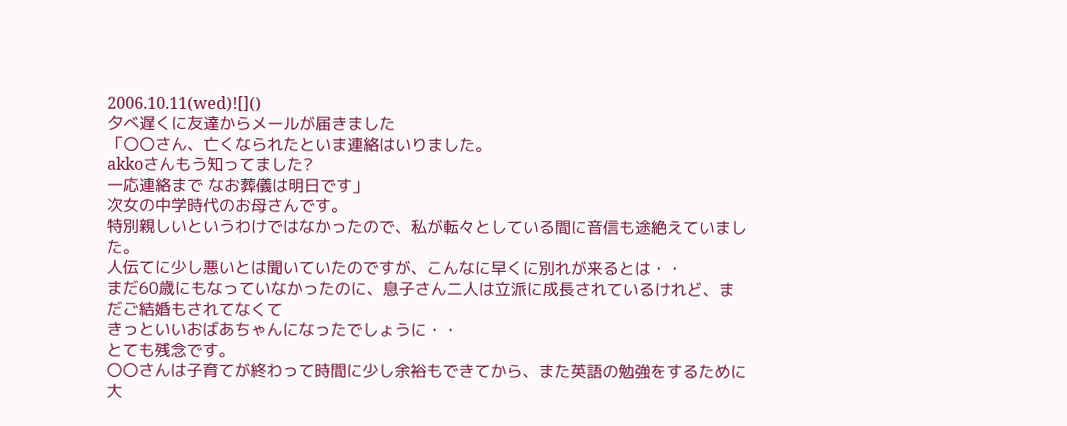2006.10.11(wed)![]()
夕べ遅くに友達からメールが届きました
「〇〇さん、亡くなられたといま連絡はいりました。
akkoさんもう知ってました?
一応連絡まで なお葬儀は明日です」
次女の中学時代のお母さんです。
特別親しいというわけではなかったので、私が転々としている間に音信も途絶えていました。
人伝てに少し悪いとは聞いていたのですが、こんなに早くに別れが来るとは・・
まだ60歳にもなっていなかったのに、息子さん二人は立派に成長されているけれど、まだご結婚もされてなくて
きっといいおばあちゃんになったでしょうに・・
とても残念です。
〇〇さんは子育てが終わって時間に少し余裕もできてから、また英語の勉強をするために大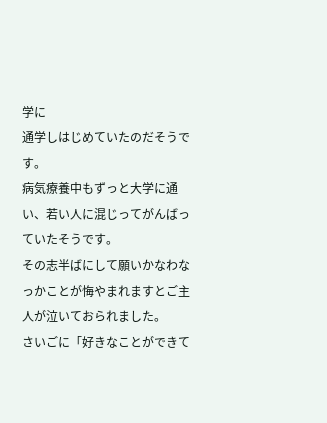学に
通学しはじめていたのだそうです。
病気療養中もずっと大学に通い、若い人に混じってがんばっていたそうです。
その志半ばにして願いかなわなっかことが悔やまれますとご主人が泣いておられました。
さいごに「好きなことができて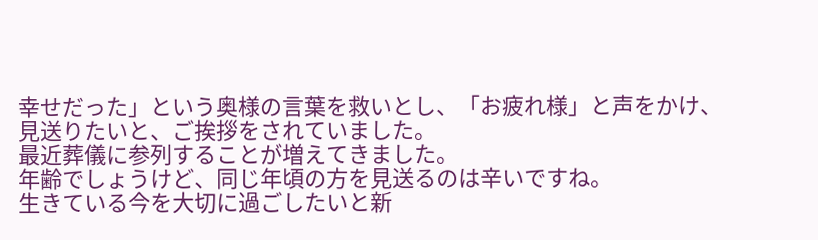幸せだった」という奥様の言葉を救いとし、「お疲れ様」と声をかけ、
見送りたいと、ご挨拶をされていました。
最近葬儀に参列することが増えてきました。
年齢でしょうけど、同じ年頃の方を見送るのは辛いですね。
生きている今を大切に過ごしたいと新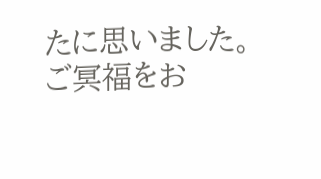たに思いました。
ご冥福をお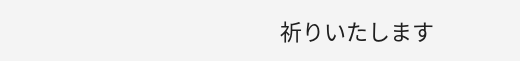祈りいたします